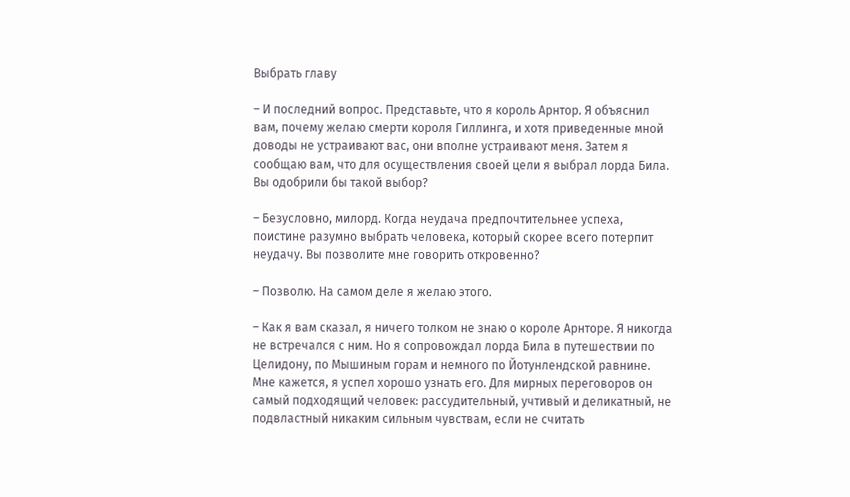Выбрать главу

– И последний вопрос. Представьте, что я король Арнтор. Я объяснил вам, почему желаю смерти короля Гиллинга, и хотя приведенные мной доводы не устраивают вас, они вполне устраивают меня. Затем я сообщаю вам, что для осуществления своей цели я выбрал лорда Била. Вы одобрили бы такой выбор?

– Безусловно, милорд. Когда неудача предпочтительнее успеха, поистине разумно выбрать человека, который скорее всего потерпит неудачу. Вы позволите мне говорить откровенно?

– Позволю. На самом деле я желаю этого.

– Как я вам сказал, я ничего толком не знаю о короле Арнторе. Я никогда не встречался с ним. Но я сопровождал лорда Била в путешествии по Целидону, по Мышиным горам и немного по Йотунлендской равнине. Мне кажется, я успел хорошо узнать его. Для мирных переговоров он самый подходящий человек: рассудительный, учтивый и деликатный, не подвластный никаким сильным чувствам, если не считать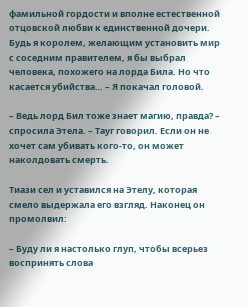фамильной гордости и вполне естественной отцовской любви к единственной дочери. Будь я королем, желающим установить мир с соседним правителем, я бы выбрал человека, похожего на лорда Била. Но что касается убийства… – Я покачал головой.

– Ведь лорд Бил тоже знает магию, правда? – спросила Этела. – Тауг говорил. Если он не хочет сам убивать кого-то, он может наколдовать смерть.

Тиази сел и уставился на Этелу, которая смело выдержала его взгляд. Наконец он промолвил:

– Буду ли я настолько глуп, чтобы всерьез воспринять слова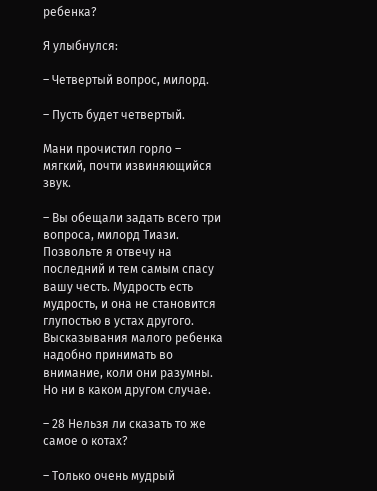ребенка?

Я улыбнулся:

– Четвертый вопрос, милорд.

– Пусть будет четвертый.

Мани прочистил горло – мягкий, почти извиняющийся звук.

– Вы обещали задать всего три вопроса, милорд Тиази. Позвольте я отвечу на последний и тем самым спасу вашу честь. Мудрость есть мудрость, и она не становится глупостью в устах другого. Высказывания малого ребенка надобно принимать во внимание, коли они разумны. Но ни в каком другом случае.

– 28 Нельзя ли сказать то же самое о котах?

– Только очень мудрый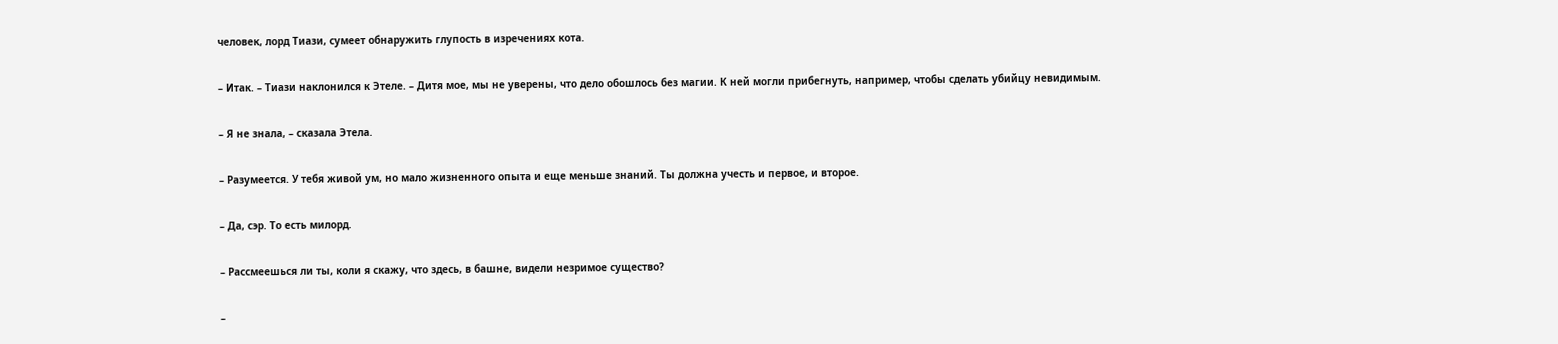человек, лорд Тиази, сумеет обнаружить глупость в изречениях кота.

– Итак. – Тиази наклонился к Этеле. – Дитя мое, мы не уверены, что дело обошлось без магии. К ней могли прибегнуть, например, чтобы сделать убийцу невидимым.

– Я не знала, – сказала Этела.

– Разумеется. У тебя живой ум, но мало жизненного опыта и еще меньше знаний. Ты должна учесть и первое, и второе.

– Да, сэр. То есть милорд.

– Рассмеешься ли ты, коли я скажу, что здесь, в башне, видели незримое существо?

–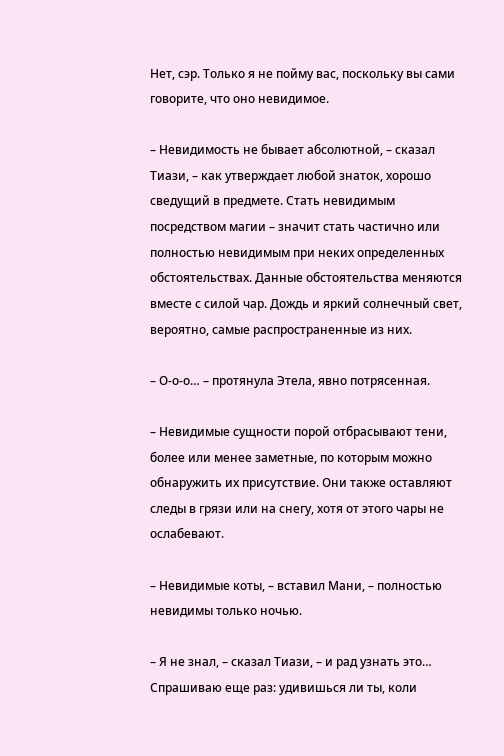Нет, сэр. Только я не пойму вас, поскольку вы сами говорите, что оно невидимое.

– Невидимость не бывает абсолютной, – сказал Тиази, – как утверждает любой знаток, хорошо сведущий в предмете. Стать невидимым посредством магии – значит стать частично или полностью невидимым при неких определенных обстоятельствах. Данные обстоятельства меняются вместе с силой чар. Дождь и яркий солнечный свет, вероятно, самые распространенные из них.

– О-о-о… – протянула Этела, явно потрясенная.

– Невидимые сущности порой отбрасывают тени, более или менее заметные, по которым можно обнаружить их присутствие. Они также оставляют следы в грязи или на снегу, хотя от этого чары не ослабевают.

– Невидимые коты, – вставил Мани, – полностью невидимы только ночью.

– Я не знал, – сказал Тиази, – и рад узнать это… Спрашиваю еще раз: удивишься ли ты, коли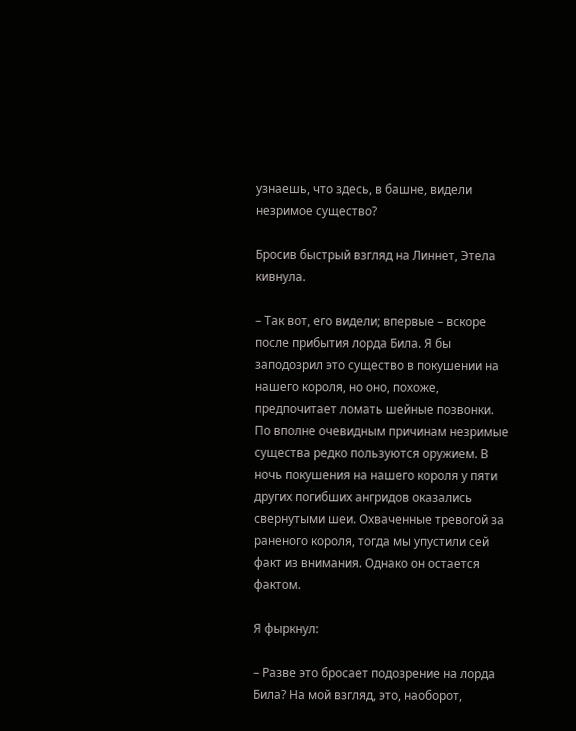узнаешь, что здесь, в башне, видели незримое существо?

Бросив быстрый взгляд на Линнет, Этела кивнула.

– Так вот, его видели; впервые – вскоре после прибытия лорда Била. Я бы заподозрил это существо в покушении на нашего короля, но оно, похоже, предпочитает ломать шейные позвонки. По вполне очевидным причинам незримые существа редко пользуются оружием. В ночь покушения на нашего короля у пяти других погибших ангридов оказались свернутыми шеи. Охваченные тревогой за раненого короля, тогда мы упустили сей факт из внимания. Однако он остается фактом.

Я фыркнул:

– Разве это бросает подозрение на лорда Била? На мой взгляд, это, наоборот,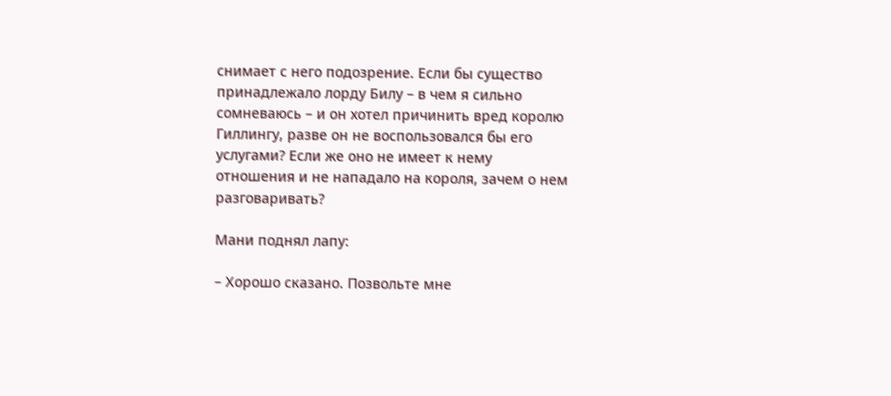снимает с него подозрение. Если бы существо принадлежало лорду Билу – в чем я сильно сомневаюсь – и он хотел причинить вред королю Гиллингу, разве он не воспользовался бы его услугами? Если же оно не имеет к нему отношения и не нападало на короля, зачем о нем разговаривать?

Мани поднял лапу:

– Хорошо сказано. Позвольте мне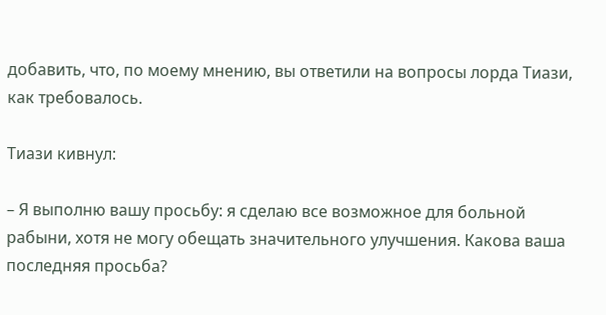добавить, что, по моему мнению, вы ответили на вопросы лорда Тиази, как требовалось.

Тиази кивнул:

– Я выполню вашу просьбу: я сделаю все возможное для больной рабыни, хотя не могу обещать значительного улучшения. Какова ваша последняя просьба?